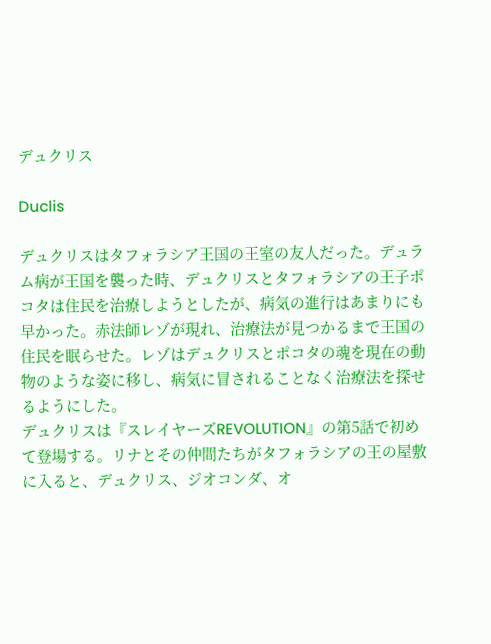デュクリス

Duclis

デュクリスはタフォラシア王国の王室の友人だった。デュラム病が王国を襲った時、デュクリスとタフォラシアの王子ポコタは住民を治療しようとしたが、病気の進行はあまりにも早かった。赤法師レゾが現れ、治療法が見つかるまで王国の住民を眠らせた。レゾはデュクリスとポコタの魂を現在の動物のような姿に移し、病気に冒されることなく治療法を探せるようにした。
デュクリスは『スレイヤーズREVOLUTION』の第5話で初めて登場する。リナとその仲間たちがタフォラシアの王の屋敷に入ると、デュクリス、ジオコンダ、オ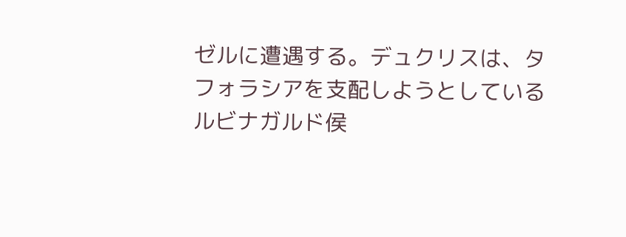ゼルに遭遇する。デュクリスは、タフォラシアを支配しようとしているルビナガルド侯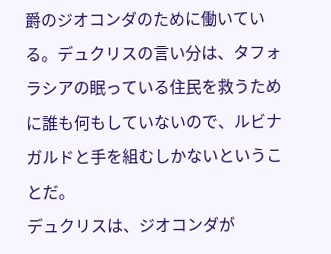爵のジオコンダのために働いている。デュクリスの言い分は、タフォラシアの眠っている住民を救うために誰も何もしていないので、ルビナガルドと手を組むしかないということだ。
デュクリスは、ジオコンダが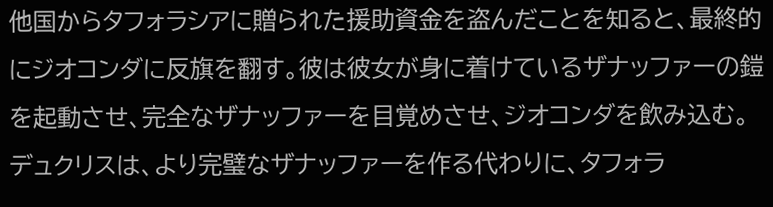他国からタフォラシアに贈られた援助資金を盗んだことを知ると、最終的にジオコンダに反旗を翻す。彼は彼女が身に着けているザナッファーの鎧を起動させ、完全なザナッファーを目覚めさせ、ジオコンダを飲み込む。デュクリスは、より完璧なザナッファーを作る代わりに、タフォラ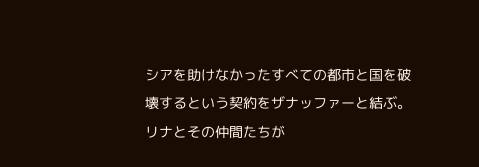シアを助けなかったすべての都市と国を破壊するという契約をザナッファーと結ぶ。
リナとその仲間たちが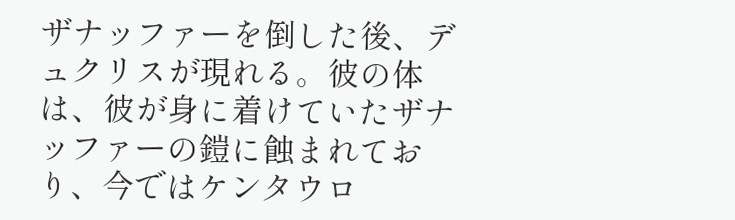ザナッファーを倒した後、デュクリスが現れる。彼の体は、彼が身に着けていたザナッファーの鎧に蝕まれており、今ではケンタウロ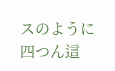スのように四つん這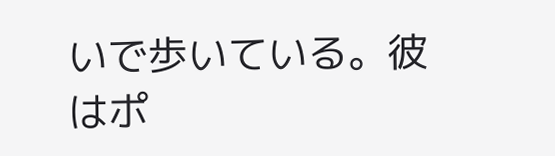いで歩いている。彼はポ